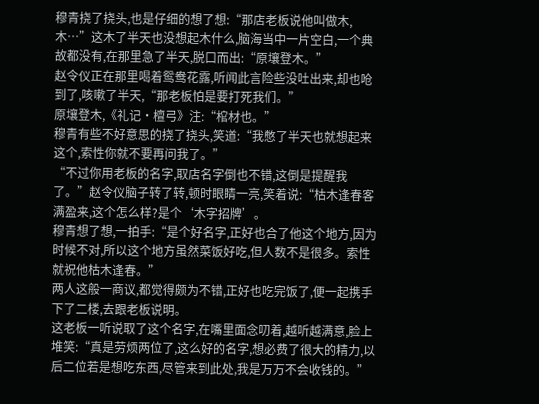穆青挠了挠头,也是仔细的想了想:“那店老板说他叫做木,木…”这木了半天也没想起木什么,脑海当中一片空白,一个典故都没有,在那里急了半天,脱口而出:“原壤登木。”
赵令仪正在那里喝着鸳鸯花露,听闻此言险些没吐出来,却也呛到了,咳嗽了半天,“那老板怕是要打死我们。”
原壤登木,《礼记·檀弓》注:“棺材也。”
穆青有些不好意思的挠了挠头,笑道:“我憋了半天也就想起来这个,索性你就不要再问我了。”
“不过你用老板的名字,取店名字倒也不错,这倒是提醒我了。”赵令仪脑子转了转,顿时眼睛一亮,笑着说:“枯木逢春客满盈来,这个怎么样?是个‘木字招牌’。
穆青想了想,一拍手:“是个好名字,正好也合了他这个地方,因为时候不对,所以这个地方虽然菜饭好吃,但人数不是很多。索性就祝他枯木逢春。”
两人这般一商议,都觉得颇为不错,正好也吃完饭了,便一起携手下了二楼,去跟老板说明。
这老板一听说取了这个名字,在嘴里面念叨着,越听越满意,脸上堆笑:“真是劳烦两位了,这么好的名字,想必费了很大的精力,以后二位若是想吃东西,尽管来到此处,我是万万不会收钱的。”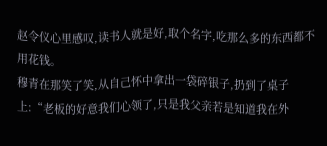赵令仪心里感叹,读书人就是好,取个名字,吃那么多的东西都不用花钱。
穆青在那笑了笑,从自己怀中拿出一袋碎银子,扔到了桌子上:“老板的好意我们心领了,只是我父亲若是知道我在外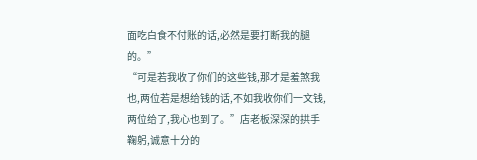面吃白食不付账的话,必然是要打断我的腿的。”
“可是若我收了你们的这些钱,那才是羞煞我也,两位若是想给钱的话,不如我收你们一文钱,两位给了,我心也到了。”店老板深深的拱手鞠躬,诚意十分的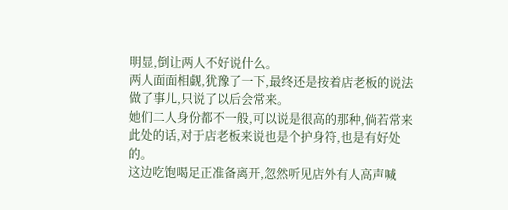明显,倒让两人不好说什么。
两人面面相觑,犹豫了一下,最终还是按着店老板的说法做了事儿,只说了以后会常来。
她们二人身份都不一般,可以说是很高的那种,倘若常来此处的话,对于店老板来说也是个护身符,也是有好处的。
这边吃饱喝足正准备离开,忽然听见店外有人高声喊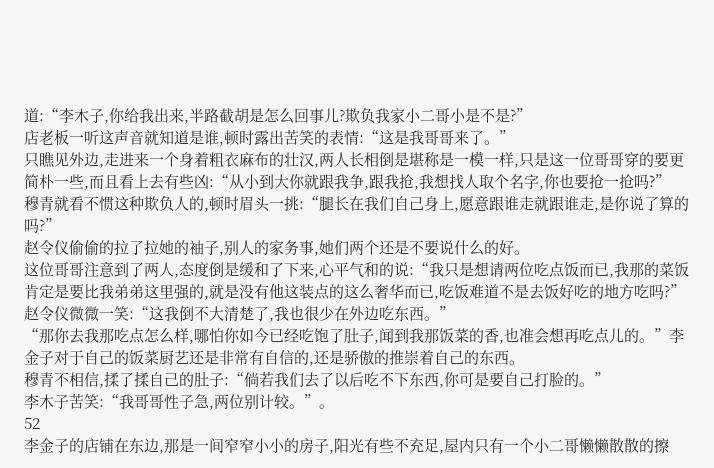道:“李木子,你给我出来,半路截胡是怎么回事儿?欺负我家小二哥小是不是?”
店老板一听这声音就知道是谁,顿时露出苦笑的表情:“这是我哥哥来了。”
只瞧见外边,走进来一个身着粗衣麻布的壮汉,两人长相倒是堪称是一模一样,只是这一位哥哥穿的要更简朴一些,而且看上去有些凶:“从小到大你就跟我争,跟我抢,我想找人取个名字,你也要抢一抢吗?”
穆青就看不惯这种欺负人的,顿时眉头一挑:“腿长在我们自己身上,愿意跟谁走就跟谁走,是你说了算的吗?”
赵令仪偷偷的拉了拉她的袖子,别人的家务事,她们两个还是不要说什么的好。
这位哥哥注意到了两人,态度倒是缓和了下来,心平气和的说:“我只是想请两位吃点饭而已,我那的菜饭肯定是要比我弟弟这里强的,就是没有他这装点的这么奢华而已,吃饭难道不是去饭好吃的地方吃吗?”
赵令仪微微一笑:“这我倒不大清楚了,我也很少在外边吃东西。”
“那你去我那吃点怎么样,哪怕你如今已经吃饱了肚子,闻到我那饭菜的香,也准会想再吃点儿的。”李金子对于自己的饭菜厨艺还是非常有自信的,还是骄傲的推崇着自己的东西。
穆青不相信,揉了揉自己的肚子:“倘若我们去了以后吃不下东西,你可是要自己打脸的。”
李木子苦笑:“我哥哥性子急,两位别计较。”。
52
李金子的店铺在东边,那是一间窄窄小小的房子,阳光有些不充足,屋内只有一个小二哥懒懒散散的擦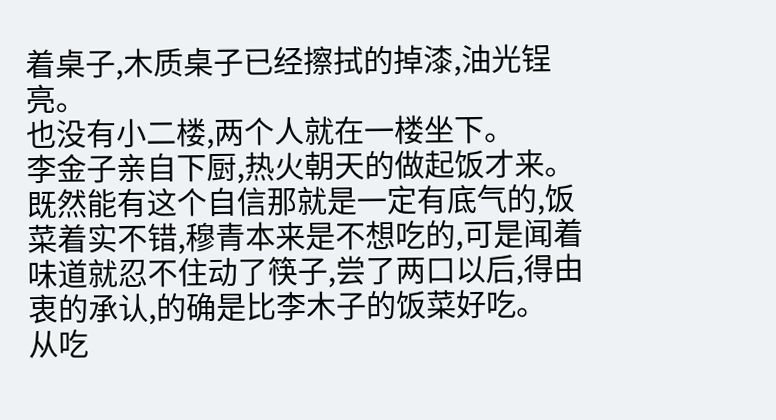着桌子,木质桌子已经擦拭的掉漆,油光锃亮。
也没有小二楼,两个人就在一楼坐下。
李金子亲自下厨,热火朝天的做起饭才来。
既然能有这个自信那就是一定有底气的,饭菜着实不错,穆青本来是不想吃的,可是闻着味道就忍不住动了筷子,尝了两口以后,得由衷的承认,的确是比李木子的饭菜好吃。
从吃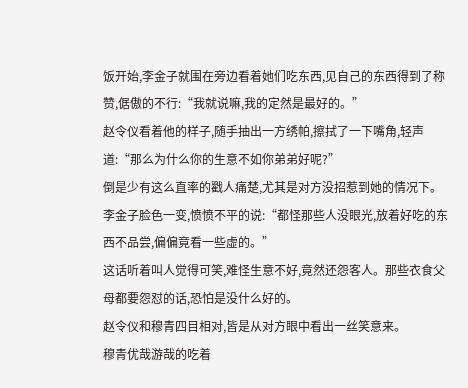饭开始,李金子就围在旁边看着她们吃东西,见自己的东西得到了称赞,倨傲的不行:“我就说嘛,我的定然是最好的。”
赵令仪看着他的样子,随手抽出一方绣帕,擦拭了一下嘴角,轻声道:“那么为什么你的生意不如你弟弟好呢?”
倒是少有这么直率的戳人痛楚,尤其是对方没招惹到她的情况下。
李金子脸色一变,愤愤不平的说:“都怪那些人没眼光,放着好吃的东西不品尝,偏偏竟看一些虚的。”
这话听着叫人觉得可笑,难怪生意不好,竟然还怨客人。那些衣食父母都要怨怼的话,恐怕是没什么好的。
赵令仪和穆青四目相对,皆是从对方眼中看出一丝笑意来。
穆青优哉游哉的吃着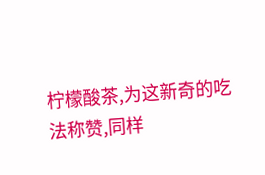柠檬酸茶,为这新奇的吃法称赞,同样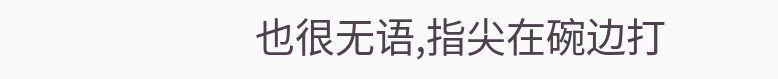也很无语,指尖在碗边打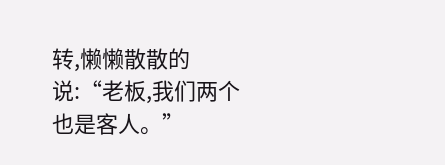转,懒懒散散的说:“老板,我们两个也是客人。”